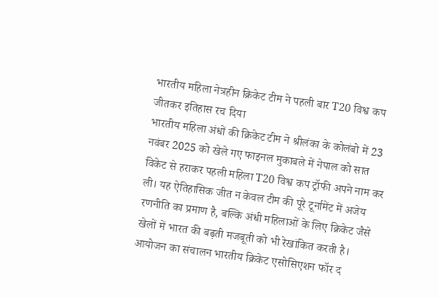भारतीय महिला नेत्रहीन क्रिकेट टीम ने पहली बार T20 विश्व कप जीतकर इतिहास रच दिया
भारतीय महिला अंधों की क्रिकेट टीम ने श्रीलंका के कोलंबो में 23 नवंबर 2025 को खेले गए फाइनल मुकाबले में नेपाल को सात विकेट से हराकर पहली महिला T20 विश्व कप ट्रॉफी अपने नाम कर ली। यह ऐतिहासिक जीत न केवल टीम की पूरे टूर्नामेंट में अजेय रणनीति का प्रमाण है, बल्कि अंधी महिलाओं के लिए क्रिकेट जैसे खेलों में भारत की बढ़ती मजबूती को भी रेखांकित करती है। आयोजन का संचालन भारतीय क्रिकेट एसोसिएशन फॉर द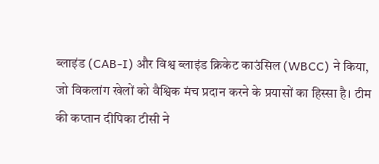ब्लाइंड (CAB-I) और विश्व ब्लाइंड क्रिकेट काउंसिल (WBCC) ने किया, जो विकलांग खेलों को वैश्विक मंच प्रदान करने के प्रयासों का हिस्सा है। टीम की कप्तान दीपिका टीसी ने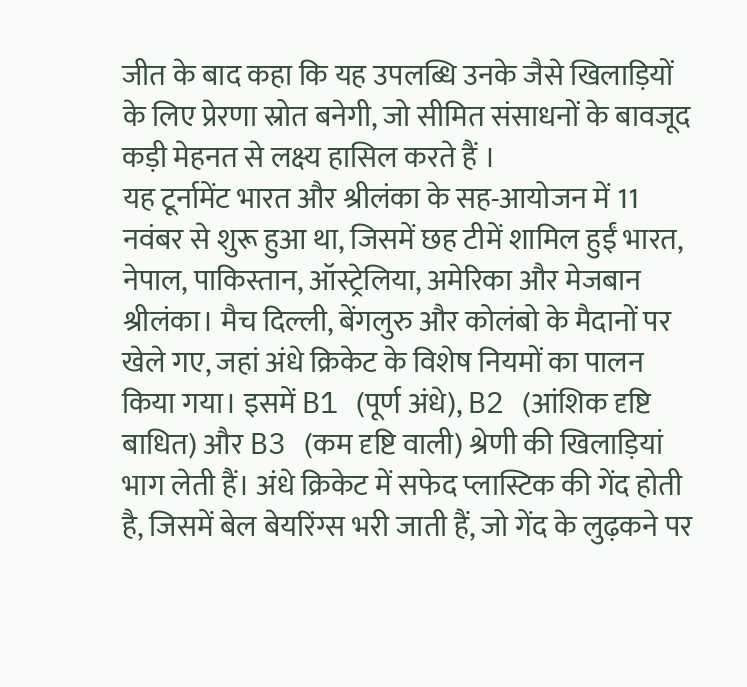जीत के बाद कहा कि यह उपलब्धि उनके जैसे खिलाड़ियों के लिए प्रेरणा स्रोत बनेगी, जो सीमित संसाधनों के बावजूद कड़ी मेहनत से लक्ष्य हासिल करते हैं ।
यह टूर्नामेंट भारत और श्रीलंका के सह-आयोजन में 11 नवंबर से शुरू हुआ था, जिसमें छह टीमें शामिल हुईं भारत, नेपाल, पाकिस्तान, ऑस्ट्रेलिया, अमेरिका और मेजबान श्रीलंका। मैच दिल्ली, बेंगलुरु और कोलंबो के मैदानों पर खेले गए, जहां अंधे क्रिकेट के विशेष नियमों का पालन किया गया। इसमें B1 (पूर्ण अंधे), B2 (आंशिक दृष्टि बाधित) और B3 (कम दृष्टि वाली) श्रेणी की खिलाड़ियां भाग लेती हैं। अंधे क्रिकेट में सफेद प्लास्टिक की गेंद होती है, जिसमें बेल बेयरिंग्स भरी जाती हैं, जो गेंद के लुढ़कने पर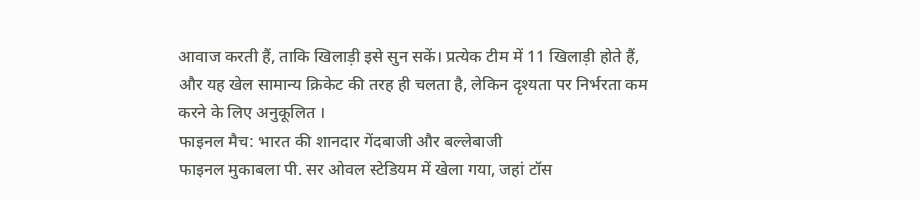आवाज करती हैं, ताकि खिलाड़ी इसे सुन सकें। प्रत्येक टीम में 11 खिलाड़ी होते हैं, और यह खेल सामान्य क्रिकेट की तरह ही चलता है, लेकिन दृश्यता पर निर्भरता कम करने के लिए अनुकूलित ।
फाइनल मैच: भारत की शानदार गेंदबाजी और बल्लेबाजी
फाइनल मुकाबला पी. सर ओवल स्टेडियम में खेला गया, जहां टॉस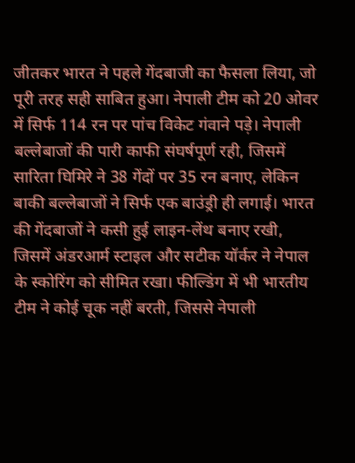जीतकर भारत ने पहले गेंदबाजी का फैसला लिया, जो पूरी तरह सही साबित हुआ। नेपाली टीम को 20 ओवर में सिर्फ 114 रन पर पांच विकेट गंवाने पड़े। नेपाली बल्लेबाजों की पारी काफी संघर्षपूर्ण रही, जिसमें सारिता घिमिरे ने 38 गेंदों पर 35 रन बनाए, लेकिन बाकी बल्लेबाजों ने सिर्फ एक बाउंड्री ही लगाई। भारत की गेंदबाजों ने कसी हुई लाइन-लेंथ बनाए रखी, जिसमें अंडरआर्म स्टाइल और सटीक यॉर्कर ने नेपाल के स्कोरिंग को सीमित रखा। फील्डिंग में भी भारतीय टीम ने कोई चूक नहीं बरती, जिससे नेपाली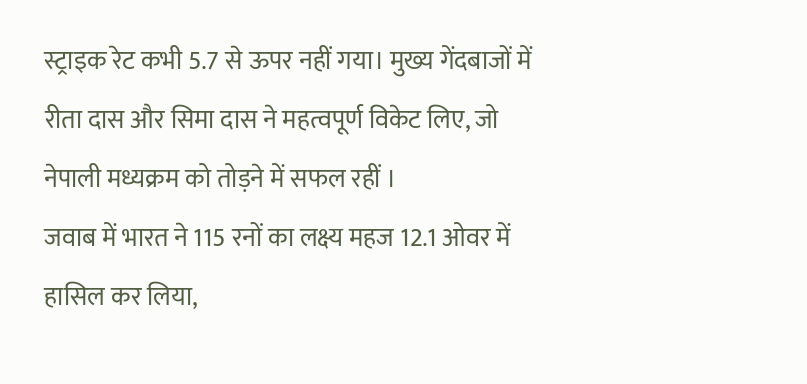स्ट्राइक रेट कभी 5.7 से ऊपर नहीं गया। मुख्य गेंदबाजों में रीता दास और सिमा दास ने महत्वपूर्ण विकेट लिए, जो नेपाली मध्यक्रम को तोड़ने में सफल रहीं ।
जवाब में भारत ने 115 रनों का लक्ष्य महज 12.1 ओवर में हासिल कर लिया,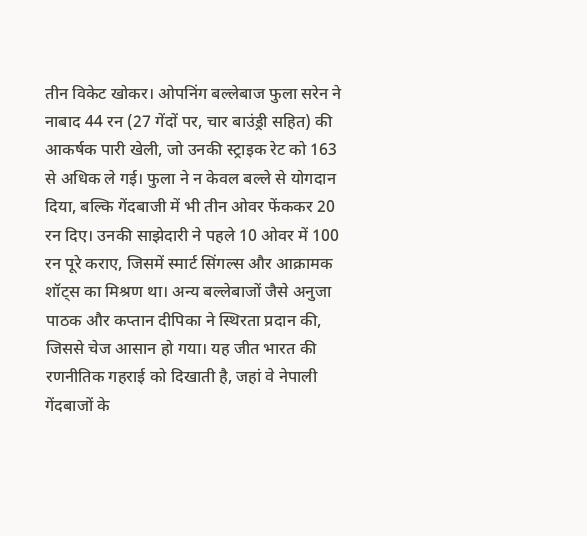तीन विकेट खोकर। ओपनिंग बल्लेबाज फुला सरेन ने नाबाद 44 रन (27 गेंदों पर, चार बाउंड्री सहित) की आकर्षक पारी खेली, जो उनकी स्ट्राइक रेट को 163 से अधिक ले गई। फुला ने न केवल बल्ले से योगदान दिया, बल्कि गेंदबाजी में भी तीन ओवर फेंककर 20 रन दिए। उनकी साझेदारी ने पहले 10 ओवर में 100 रन पूरे कराए, जिसमें स्मार्ट सिंगल्स और आक्रामक शॉट्स का मिश्रण था। अन्य बल्लेबाजों जैसे अनुजा पाठक और कप्तान दीपिका ने स्थिरता प्रदान की, जिससे चेज आसान हो गया। यह जीत भारत की रणनीतिक गहराई को दिखाती है, जहां वे नेपाली गेंदबाजों के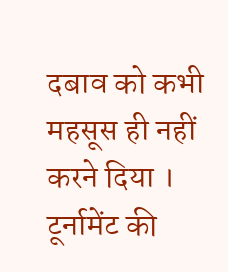दबाव को कभी महसूस ही नहीं करने दिया ।
टूर्नामेंट की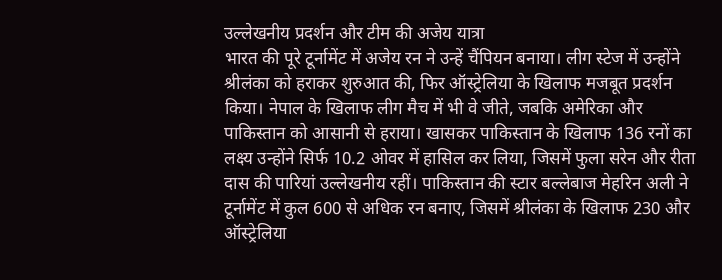उल्लेखनीय प्रदर्शन और टीम की अजेय यात्रा
भारत की पूरे टूर्नामेंट में अजेय रन ने उन्हें चैंपियन बनाया। लीग स्टेज में उन्होंने श्रीलंका को हराकर शुरुआत की, फिर ऑस्ट्रेलिया के खिलाफ मजबूत प्रदर्शन किया। नेपाल के खिलाफ लीग मैच में भी वे जीते, जबकि अमेरिका और पाकिस्तान को आसानी से हराया। खासकर पाकिस्तान के खिलाफ 136 रनों का लक्ष्य उन्होंने सिर्फ 10.2 ओवर में हासिल कर लिया, जिसमें फुला सरेन और रीता दास की पारियां उल्लेखनीय रहीं। पाकिस्तान की स्टार बल्लेबाज मेहरिन अली ने टूर्नामेंट में कुल 600 से अधिक रन बनाए, जिसमें श्रीलंका के खिलाफ 230 और ऑस्ट्रेलिया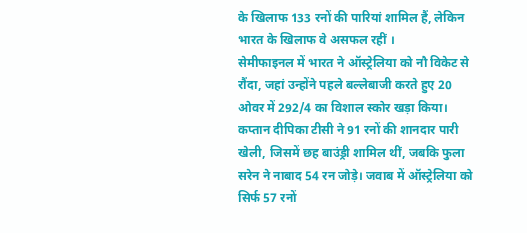के खिलाफ 133 रनों की पारियां शामिल हैं, लेकिन भारत के खिलाफ वे असफल रहीं ।
सेमीफाइनल में भारत ने ऑस्ट्रेलिया को नौ विकेट से रौंदा, जहां उन्होंने पहले बल्लेबाजी करते हुए 20 ओवर में 292/4 का विशाल स्कोर खड़ा किया। कप्तान दीपिका टीसी ने 91 रनों की शानदार पारी खेली, जिसमें छह बाउंड्री शामिल थीं, जबकि फुला सरेन ने नाबाद 54 रन जोड़े। जवाब में ऑस्ट्रेलिया को सिर्फ 57 रनों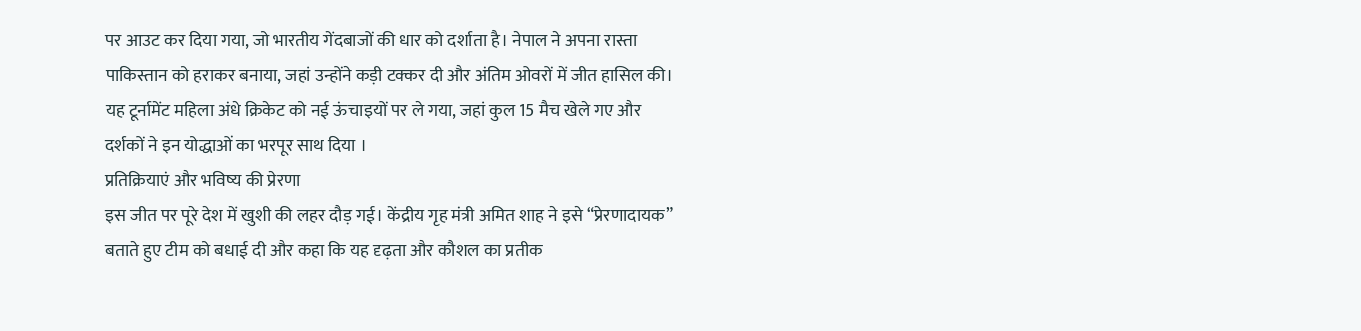पर आउट कर दिया गया, जो भारतीय गेंदबाजों की धार को दर्शाता है। नेपाल ने अपना रास्ता पाकिस्तान को हराकर बनाया, जहां उन्होंने कड़ी टक्कर दी और अंतिम ओवरों में जीत हासिल की। यह टूर्नामेंट महिला अंधे क्रिकेट को नई ऊंचाइयों पर ले गया, जहां कुल 15 मैच खेले गए और दर्शकों ने इन योद्धाओं का भरपूर साथ दिया ।
प्रतिक्रियाएं और भविष्य की प्रेरणा
इस जीत पर पूरे देश में खुशी की लहर दौड़ गई। केंद्रीय गृह मंत्री अमित शाह ने इसे “प्रेरणादायक” बताते हुए टीम को बधाई दी और कहा कि यह दृढ़ता और कौशल का प्रतीक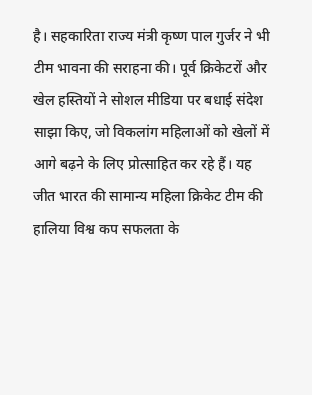है। सहकारिता राज्य मंत्री कृष्ण पाल गुर्जर ने भी टीम भावना की सराहना की। पूर्व क्रिकेटरों और खेल हस्तियों ने सोशल मीडिया पर बधाई संदेश साझा किए, जो विकलांग महिलाओं को खेलों में आगे बढ़ने के लिए प्रोत्साहित कर रहे हैं। यह जीत भारत की सामान्य महिला क्रिकेट टीम की हालिया विश्व कप सफलता के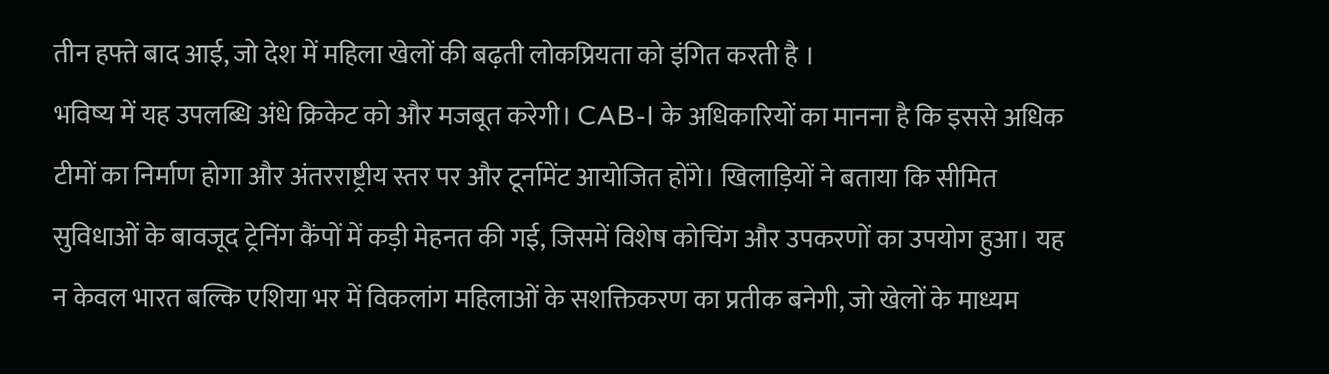तीन हफ्ते बाद आई, जो देश में महिला खेलों की बढ़ती लोकप्रियता को इंगित करती है ।
भविष्य में यह उपलब्धि अंधे क्रिकेट को और मजबूत करेगी। CAB-I के अधिकारियों का मानना है कि इससे अधिक टीमों का निर्माण होगा और अंतरराष्ट्रीय स्तर पर और टूर्नामेंट आयोजित होंगे। खिलाड़ियों ने बताया कि सीमित सुविधाओं के बावजूद ट्रेनिंग कैंपों में कड़ी मेहनत की गई, जिसमें विशेष कोचिंग और उपकरणों का उपयोग हुआ। यह न केवल भारत बल्कि एशिया भर में विकलांग महिलाओं के सशक्तिकरण का प्रतीक बनेगी, जो खेलों के माध्यम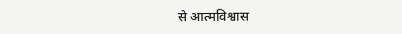से आत्मविश्वास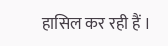हासिल कर रही हैं ।